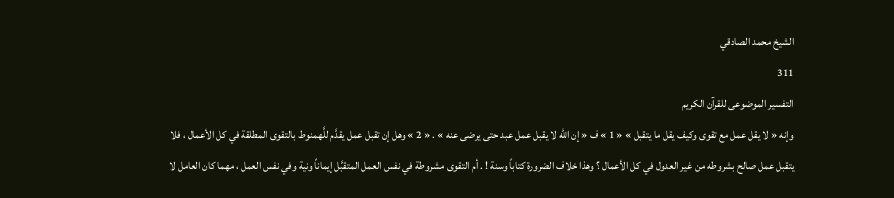الشيخ محمد الصادقي
311
التفسير الموضوعى للقرآن الكريم
وإنه « لا يقل عمل مع تقوى وكيف يقل ما يتقبل » « 1 » ف « إن الله لا يقبل عمل عبد حتى يرضى عنه » . « 2 » وهل إن تقبل عمل يقدَّم للَّهمنوط بالتقوى المطلقة في كل الأعمال ، فلا يتقبل عمل صالح بشروطه من غير العدول في كل الأعمال ؟ وهذا خلاف الضرورة كتاباً وسنة ! . أم التقوى مشروطة في نفس العمل المتقبَّل إيماناً ونية وفي نفس العمل ، مهما كان العامل لا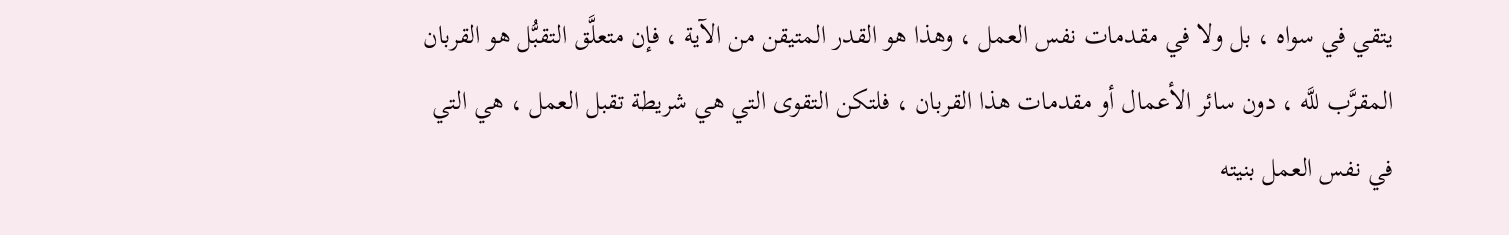يتقي في سواه ، بل ولا في مقدمات نفس العمل ، وهذا هو القدر المتيقن من الآية ، فإن متعلَّق التقبُّل هو القربان المقرَّب للَّه ، دون سائر الأعمال أو مقدمات هذا القربان ، فلتكن التقوى التي هي شريطة تقبل العمل ، هي التي في نفس العمل بنيته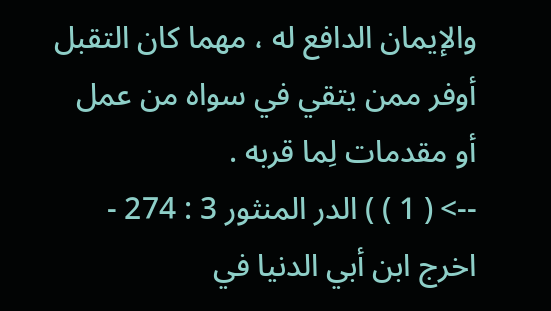والإيمان الدافع له ، مهما كان التقبل أوفر ممن يتقي في سواه من عمل أو مقدمات لِما قربه .
--> ( 1 ) ) الدر المنثور 3 : 274 - اخرج ابن أبي الدنيا في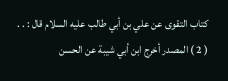كتاب التقوى عن علي بن أبي طالب عليه السلام قال : . . ( 2 ) المصدر أخرج ابن أبي شيبة عن الحسن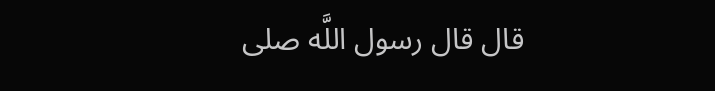قال قال رسول اللَّه صلى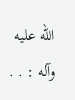الله عليه وآله : . .